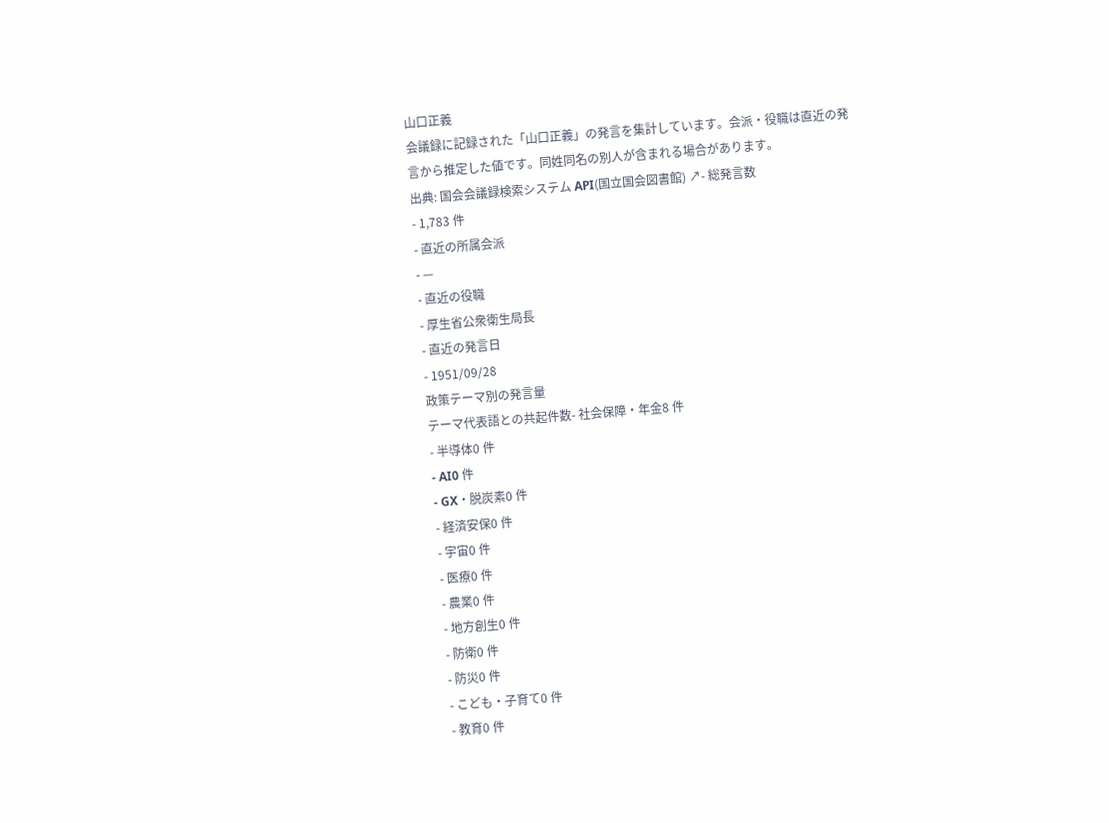山口正義
会議録に記録された「山口正義」の発言を集計しています。会派・役職は直近の発言から推定した値です。同姓同名の別人が含まれる場合があります。
出典: 国会会議録検索システム API(国立国会図書館) ↗- 総発言数
- 1,783 件
- 直近の所属会派
- —
- 直近の役職
- 厚生省公衆衛生局長
- 直近の発言日
- 1951/09/28
政策テーマ別の発言量
テーマ代表語との共起件数- 社会保障・年金8 件
- 半導体0 件
- AI0 件
- GX・脱炭素0 件
- 経済安保0 件
- 宇宙0 件
- 医療0 件
- 農業0 件
- 地方創生0 件
- 防衛0 件
- 防災0 件
- こども・子育て0 件
- 教育0 件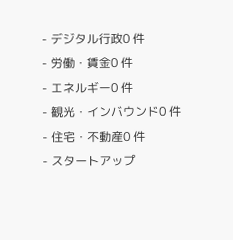- デジタル行政0 件
- 労働・賃金0 件
- エネルギー0 件
- 観光・インバウンド0 件
- 住宅・不動産0 件
- スタートアップ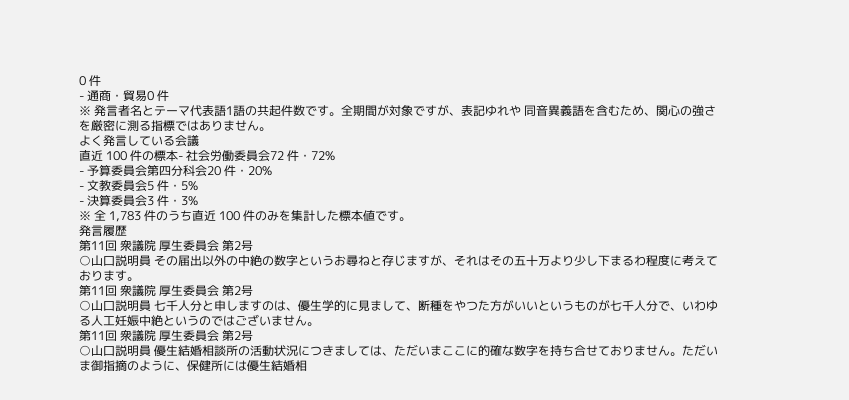0 件
- 通商・貿易0 件
※ 発言者名とテーマ代表語1語の共起件数です。全期間が対象ですが、表記ゆれや 同音異義語を含むため、関心の強さを厳密に測る指標ではありません。
よく発言している会議
直近 100 件の標本- 社会労働委員会72 件・72%
- 予算委員会第四分科会20 件・20%
- 文教委員会5 件・5%
- 決算委員会3 件・3%
※ 全 1,783 件のうち直近 100 件のみを集計した標本値です。
発言履歴
第11回 衆議院 厚生委員会 第2号
○山口説明員 その届出以外の中絶の数字というお尋ねと存じますが、それはその五十万より少し下まるわ程度に考えております。
第11回 衆議院 厚生委員会 第2号
○山口説明員 七千人分と申しますのは、優生学的に見まして、断種をやつた方がいいというものが七千人分で、いわゆる人工妊娠中絶というのではございません。
第11回 衆議院 厚生委員会 第2号
○山口説明員 優生結婚相談所の活動状況につきましては、ただいまここに的確な数字を持ち合せておりません。ただいま御指摘のように、保健所には優生結婚相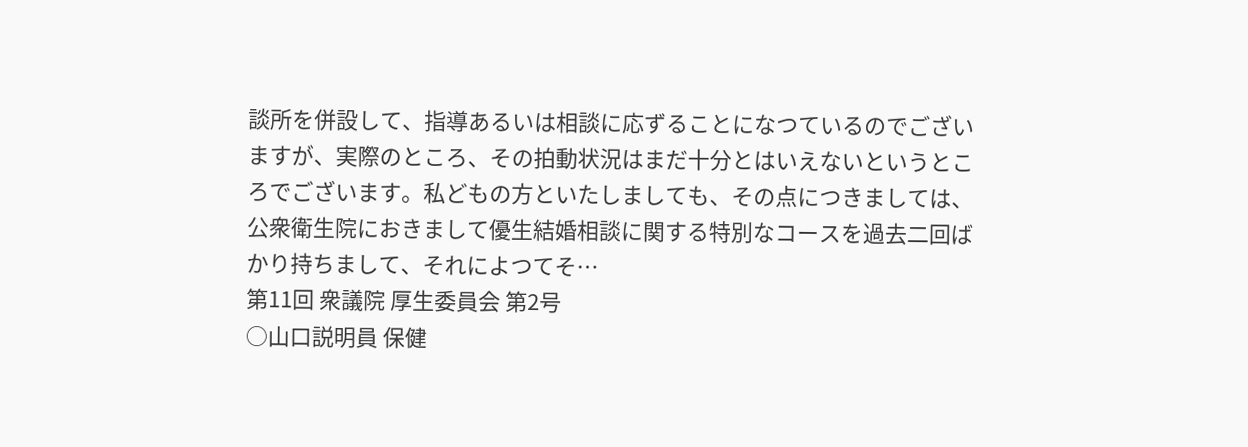談所を併設して、指導あるいは相談に応ずることになつているのでございますが、実際のところ、その拍動状況はまだ十分とはいえないというところでございます。私どもの方といたしましても、その点につきましては、公衆衛生院におきまして優生結婚相談に関する特別なコースを過去二回ばかり持ちまして、それによつてそ…
第11回 衆議院 厚生委員会 第2号
○山口説明員 保健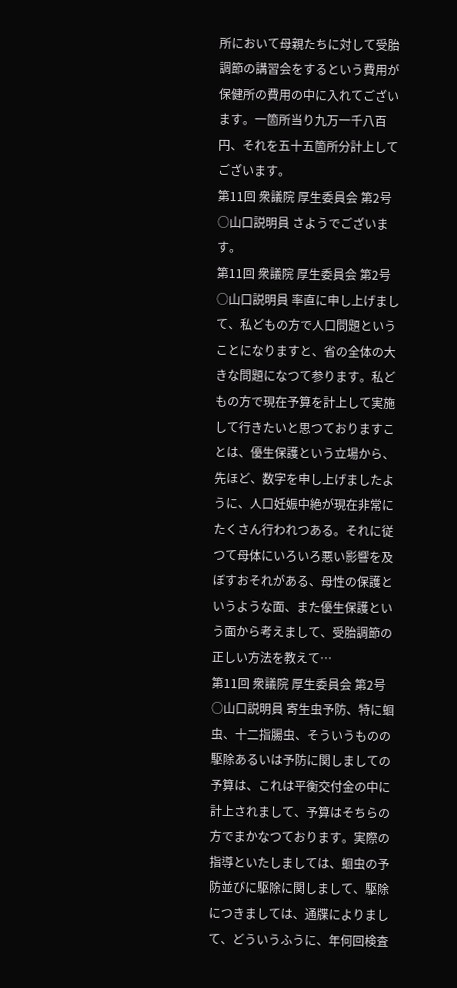所において母親たちに対して受胎調節の講習会をするという費用が保健所の費用の中に入れてございます。一箇所当り九万一千八百円、それを五十五箇所分計上してございます。
第11回 衆議院 厚生委員会 第2号
○山口説明員 さようでございます。
第11回 衆議院 厚生委員会 第2号
○山口説明員 率直に申し上げまして、私どもの方で人口問題ということになりますと、省の全体の大きな問題になつて参ります。私どもの方で現在予算を計上して実施して行きたいと思つておりますことは、優生保護という立場から、先ほど、数字を申し上げましたように、人口妊娠中絶が現在非常にたくさん行われつある。それに従つて母体にいろいろ悪い影響を及ぼすおそれがある、母性の保護というような面、また優生保護という面から考えまして、受胎調節の正しい方法を教えて…
第11回 衆議院 厚生委員会 第2号
○山口説明員 寄生虫予防、特に蛔虫、十二指腸虫、そういうものの駆除あるいは予防に関しましての予算は、これは平衡交付金の中に計上されまして、予算はそちらの方でまかなつております。実際の指導といたしましては、蛔虫の予防並びに駆除に関しまして、駆除につきましては、通牒によりまして、どういうふうに、年何回検査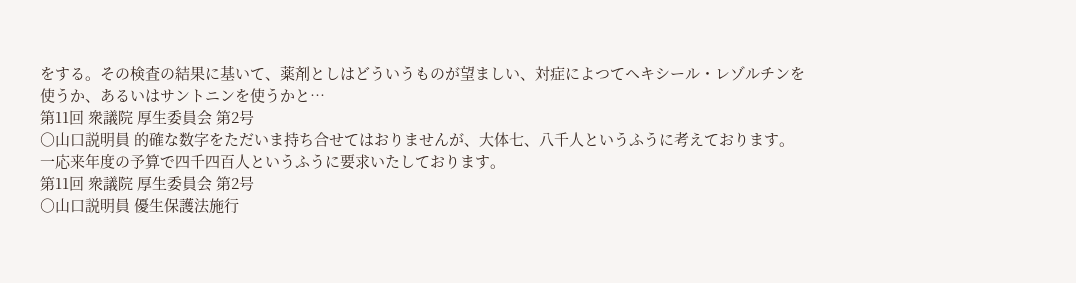をする。その検査の結果に基いて、薬剤としはどういうものが望ましい、対症によつてヘキシール・レゾルチンを使うか、あるいはサントニンを使うかと…
第11回 衆議院 厚生委員会 第2号
○山口説明員 的確な数字をただいま持ち合せてはおりませんが、大体七、八千人というふうに考えております。一応来年度の予算で四千四百人というふうに要求いたしております。
第11回 衆議院 厚生委員会 第2号
○山口説明員 優生保護法施行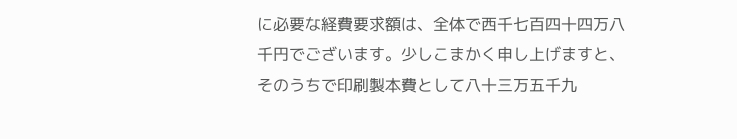に必要な経費要求額は、全体で西千七百四十四万八千円でございます。少しこまかく申し上げますと、そのうちで印刷製本費として八十三万五千九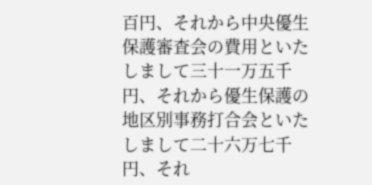百円、それから中央優生保護審査会の費用といたしまして三十一万五千円、それから優生保護の地区別事務打合会といたしまして二十六万七千円、それ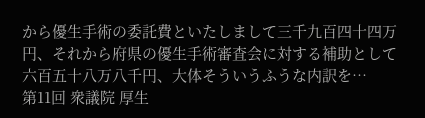から優生手術の委託費といたしまして三千九百四十四万円、それから府県の優生手術審査会に対する補助として六百五十八万八千円、大体そういうふうな内訳を…
第11回 衆議院 厚生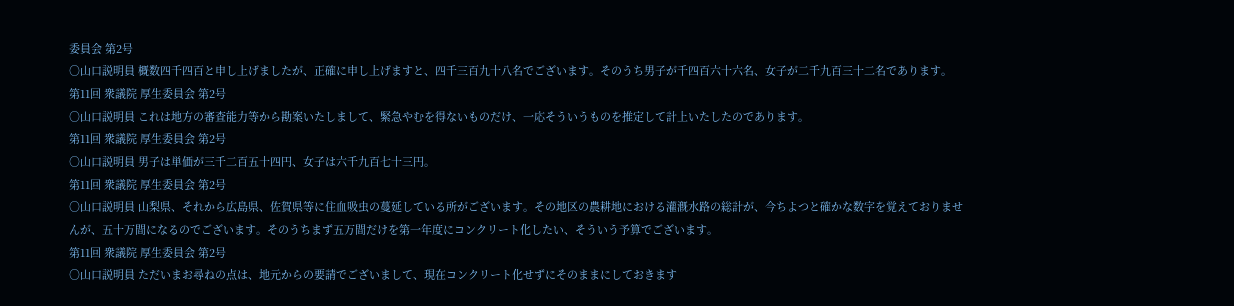委員会 第2号
○山口説明員 概数四千四百と申し上げましたが、正確に申し上げますと、四千三百九十八名でございます。そのうち男子が千四百六十六名、女子が二千九百三十二名であります。
第11回 衆議院 厚生委員会 第2号
○山口説明員 これは地方の審査能力等から勘案いたしまして、緊急やむを得ないものだけ、一応そういうものを推定して計上いたしたのであります。
第11回 衆議院 厚生委員会 第2号
○山口説明員 男子は単価が三千二百五十四円、女子は六千九百七十三円。
第11回 衆議院 厚生委員会 第2号
○山口説明員 山梨県、それから広島県、佐賀県等に住血吸虫の蔓延している所がございます。その地区の農耕地における灌漑水路の総計が、今ちよつと確かな数字を覚えておりませんが、五十万間になるのでございます。そのうちまず五万間だけを第一年度にコンクリート化したい、そういう予算でございます。
第11回 衆議院 厚生委員会 第2号
○山口説明員 ただいまお尋ねの点は、地元からの要請でございまして、現在コンクリート化せずにそのままにしておきます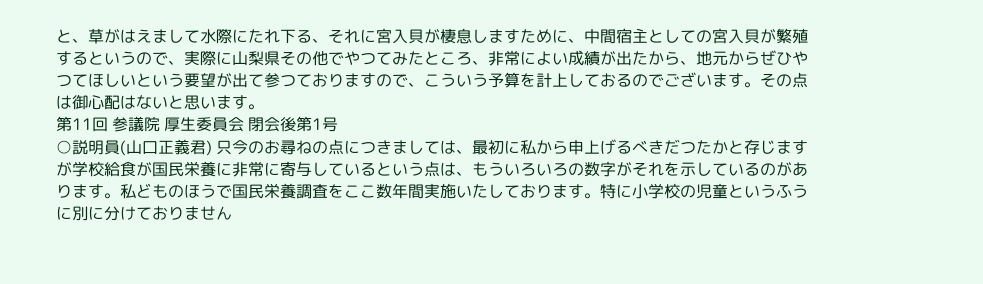と、草がはえまして水際にたれ下る、それに宮入貝が棲息しますために、中間宿主としての宮入貝が繁殖するというので、実際に山梨県その他でやつてみたところ、非常によい成績が出たから、地元からぜひやつてほしいという要望が出て参つておりますので、こういう予算を計上しておるのでございます。その点は御心配はないと思います。
第11回 参議院 厚生委員会 閉会後第1号
○説明員(山口正義君) 只今のお尋ねの点につきましては、最初に私から申上げるべきだつたかと存じますが学校給食が国民栄養に非常に寄与しているという点は、もういろいろの数字がそれを示しているのがあります。私どものほうで国民栄養調査をここ数年間実施いたしております。特に小学校の児童というふうに別に分けておりません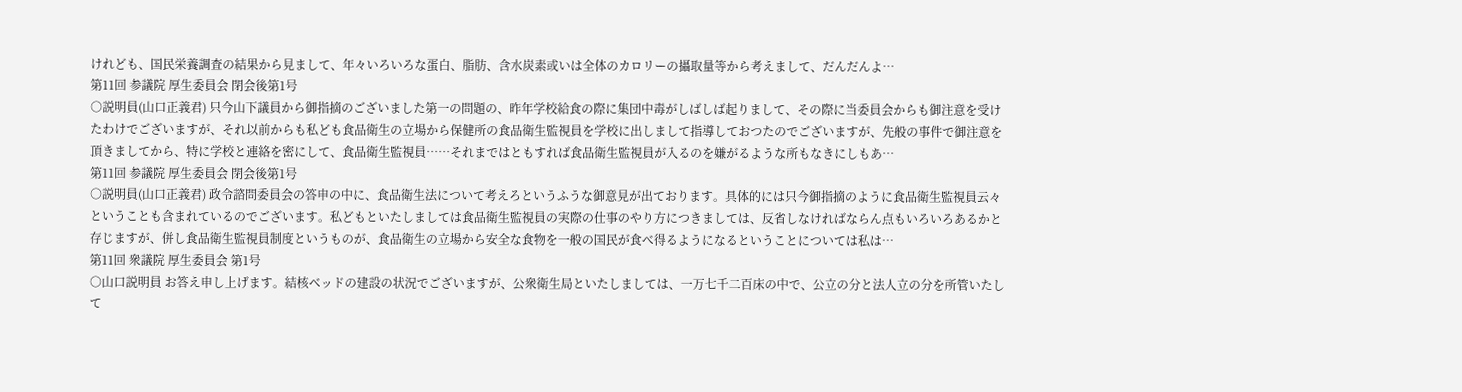けれども、国民栄養調査の結果から見まして、年々いろいろな蛋白、脂肪、含水炭素或いは全体のカロリーの攝取量等から考えまして、だんだんよ…
第11回 参議院 厚生委員会 閉会後第1号
○説明員(山口正義君) 只今山下議員から御指摘のございました第一の問題の、昨年学校給食の際に集団中毒がしばしば起りまして、その際に当委員会からも御注意を受けたわけでございますが、それ以前からも私ども食品衛生の立場から保健所の食品衛生監視員を学校に出しまして指導しておつたのでございますが、先般の事件で御注意を頂きましてから、特に学校と連絡を密にして、食品衛生監視員……それまではともすれば食品衛生監視員が入るのを嫌がるような所もなきにしもあ…
第11回 参議院 厚生委員会 閉会後第1号
○説明員(山口正義君) 政令諮問委員会の答申の中に、食品衛生法について考えろというふうな御意見が出ております。具体的には只今御指摘のように食品衛生監視員云々ということも含まれているのでございます。私どもといたしましては食品衛生監視員の実際の仕事のやり方につきましては、反省しなければならん点もいろいろあるかと存じますが、併し食品衛生監視員制度というものが、食品衛生の立場から安全な食物を一般の国民が食べ得るようになるということについては私は…
第11回 衆議院 厚生委員会 第1号
○山口説明員 お答え申し上げます。結核ベッドの建設の状況でございますが、公衆衛生局といたしましては、一万七千二百床の中で、公立の分と法人立の分を所管いたして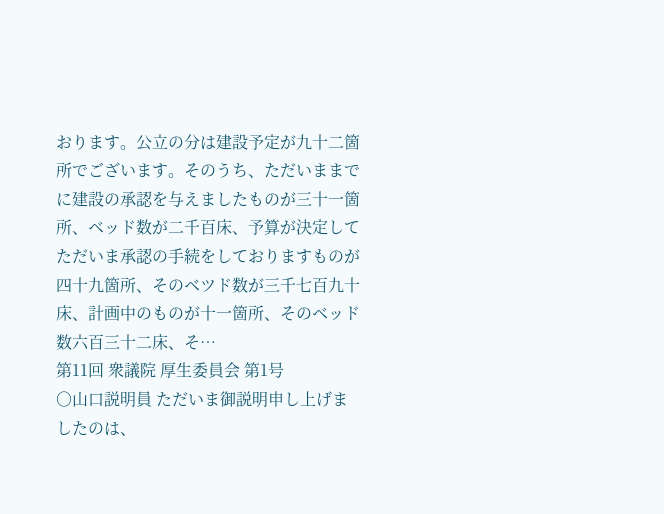おります。公立の分は建設予定が九十二箇所でございます。そのうち、ただいままでに建設の承認を与えましたものが三十一箇所、ベッド数が二千百床、予算が決定してただいま承認の手続をしておりますものが四十九箇所、そのベツド数が三千七百九十床、計画中のものが十一箇所、そのベッド数六百三十二床、そ…
第11回 衆議院 厚生委員会 第1号
○山口説明員 ただいま御説明申し上げましたのは、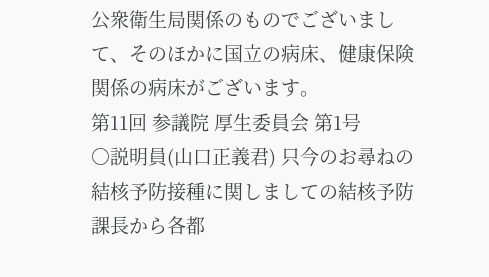公衆衛生局関係のものでございまして、そのほかに国立の病床、健康保険関係の病床がございます。
第11回 参議院 厚生委員会 第1号
○説明員(山口正義君) 只今のお尋ねの結核予防接種に関しましての結核予防課長から各都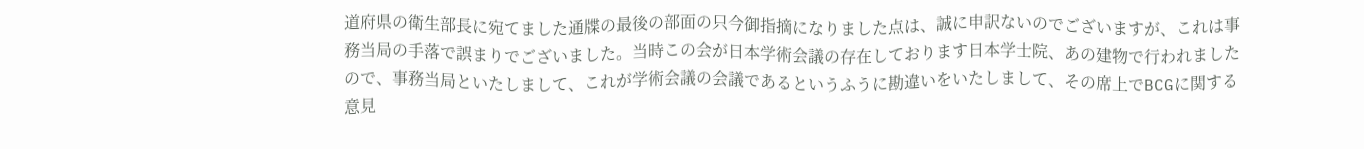道府県の衛生部長に宛てました通牒の最後の部面の只今御指摘になりました点は、誠に申訳ないのでございますが、これは事務当局の手落で誤まりでございました。当時この会が日本学術会議の存在しております日本学士院、あの建物で行われましたので、事務当局といたしまして、これが学術会議の会議であるというふうに勘違いをいたしまして、その席上でBCGに関する意見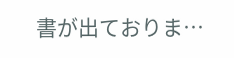書が出ておりま…